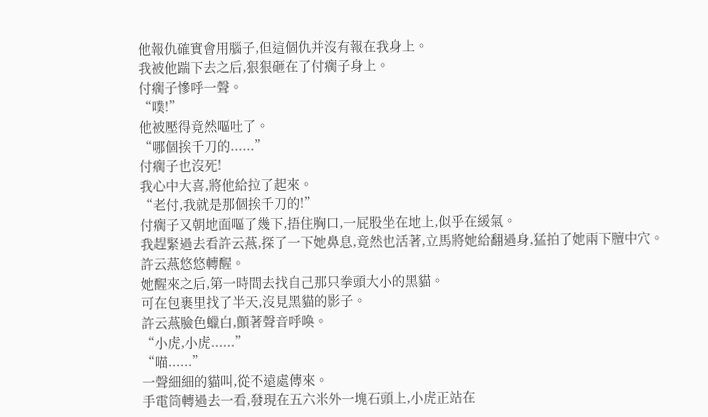他報仇確實會用腦子,但這個仇并沒有報在我身上。
我被他踹下去之后,狠狠砸在了付瘸子身上。
付瘸子慘呼一聲。
“噗!”
他被壓得竟然嘔吐了。
“哪個挨千刀的......”
付瘸子也沒死!
我心中大喜,將他給拉了起來。
“老付,我就是那個挨千刀的!”
付瘸子又朝地面嘔了幾下,捂住胸口,一屁股坐在地上,似乎在緩氣。
我趕緊過去看許云燕,探了一下她鼻息,竟然也活著,立馬將她給翻過身,猛拍了她兩下膻中穴。
許云燕悠悠轉醒。
她醒來之后,第一時間去找自己那只拳頭大小的黑貓。
可在包裹里找了半天,沒見黑貓的影子。
許云燕臉色蠟白,顫著聲音呼喚。
“小虎,小虎......”
“喵......”
一聲細細的貓叫,從不遠處傳來。
手電筒轉過去一看,發現在五六米外一塊石頭上,小虎正站在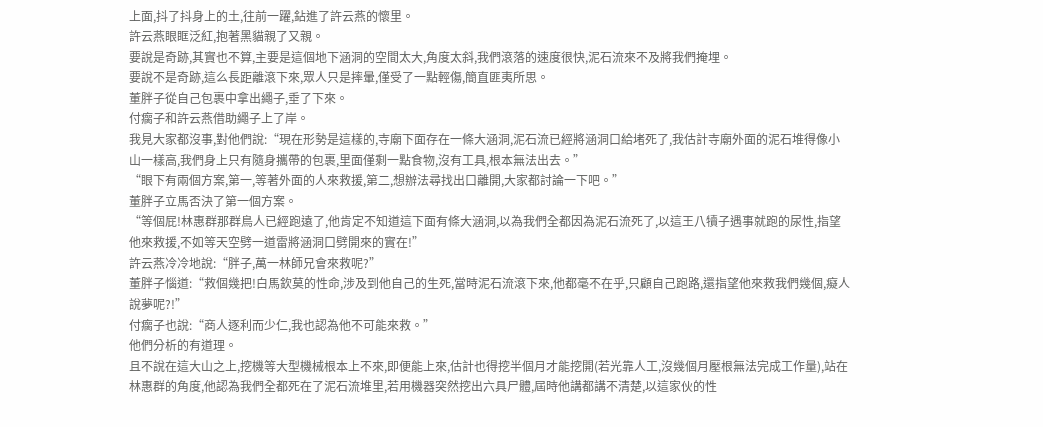上面,抖了抖身上的土,往前一躍,鉆進了許云燕的懷里。
許云燕眼眶泛紅,抱著黑貓親了又親。
要說是奇跡,其實也不算,主要是這個地下涵洞的空間太大,角度太斜,我們滾落的速度很快,泥石流來不及將我們掩埋。
要說不是奇跡,這么長距離滾下來,眾人只是摔暈,僅受了一點輕傷,簡直匪夷所思。
董胖子從自己包裹中拿出繩子,垂了下來。
付瘸子和許云燕借助繩子上了岸。
我見大家都沒事,對他們說:“現在形勢是這樣的,寺廟下面存在一條大涵洞,泥石流已經將涵洞口給堵死了,我估計寺廟外面的泥石堆得像小山一樣高,我們身上只有隨身攜帶的包裹,里面僅剩一點食物,沒有工具,根本無法出去。”
“眼下有兩個方案,第一,等著外面的人來救援,第二,想辦法尋找出口離開,大家都討論一下吧。”
董胖子立馬否決了第一個方案。
“等個屁!林惠群那群鳥人已經跑遠了,他肯定不知道這下面有條大涵洞,以為我們全都因為泥石流死了,以這王八犢子遇事就跑的尿性,指望他來救援,不如等天空劈一道雷將涵洞口劈開來的實在!”
許云燕冷冷地說:“胖子,萬一林師兄會來救呢?”
董胖子惱道:“救個幾把!白馬欽莫的性命,涉及到他自己的生死,當時泥石流滾下來,他都毫不在乎,只顧自己跑路,還指望他來救我們幾個,癡人說夢呢?!”
付瘸子也說:“商人逐利而少仁,我也認為他不可能來救。”
他們分析的有道理。
且不說在這大山之上,挖機等大型機械根本上不來,即便能上來,估計也得挖半個月才能挖開(若光靠人工,沒幾個月壓根無法完成工作量),站在林惠群的角度,他認為我們全都死在了泥石流堆里,若用機器突然挖出六具尸體,屆時他講都講不清楚,以這家伙的性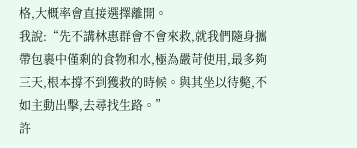格,大概率會直接選擇離開。
我說:“先不講林惠群會不會來救,就我們隨身攜帶包裹中僅剩的食物和水,極為嚴苛使用,最多夠三天,根本撐不到獲救的時候。與其坐以待斃,不如主動出擊,去尋找生路。”
許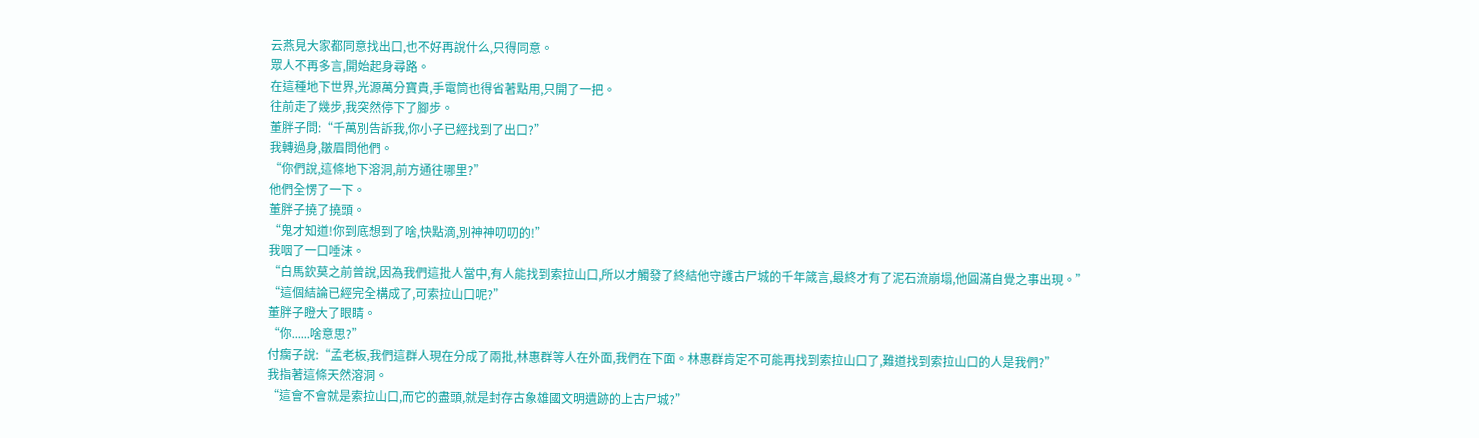云燕見大家都同意找出口,也不好再說什么,只得同意。
眾人不再多言,開始起身尋路。
在這種地下世界,光源萬分寶貴,手電筒也得省著點用,只開了一把。
往前走了幾步,我突然停下了腳步。
董胖子問:“千萬別告訴我,你小子已經找到了出口?”
我轉過身,皺眉問他們。
“你們說,這條地下溶洞,前方通往哪里?”
他們全愣了一下。
董胖子撓了撓頭。
“鬼才知道!你到底想到了啥,快點滴,別神神叨叨的!”
我咽了一口唾沫。
“白馬欽莫之前曾說,因為我們這批人當中,有人能找到索拉山口,所以才觸發了終結他守護古尸城的千年箴言,最終才有了泥石流崩塌,他圓滿自覺之事出現。”
“這個結論已經完全構成了,可索拉山口呢?”
董胖子瞪大了眼睛。
“你......啥意思?”
付瘸子說:“孟老板,我們這群人現在分成了兩批,林惠群等人在外面,我們在下面。林惠群肯定不可能再找到索拉山口了,難道找到索拉山口的人是我們?”
我指著這條天然溶洞。
“這會不會就是索拉山口,而它的盡頭,就是封存古象雄國文明遺跡的上古尸城?”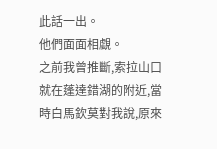此話一出。
他們面面相覷。
之前我曾推斷,索拉山口就在蓬達錯湖的附近,當時白馬欽莫對我說,原來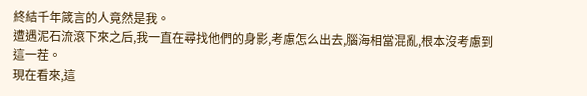終結千年箴言的人竟然是我。
遭遇泥石流滾下來之后,我一直在尋找他們的身影,考慮怎么出去,腦海相當混亂,根本沒考慮到這一茬。
現在看來,這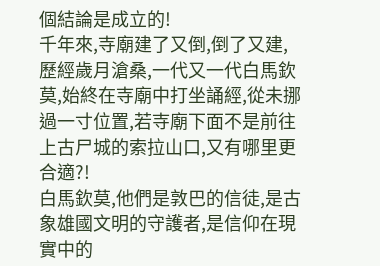個結論是成立的!
千年來,寺廟建了又倒,倒了又建,歷經歲月滄桑,一代又一代白馬欽莫,始終在寺廟中打坐誦經,從未挪過一寸位置,若寺廟下面不是前往上古尸城的索拉山口,又有哪里更合適?!
白馬欽莫,他們是敦巴的信徒,是古象雄國文明的守護者,是信仰在現實中的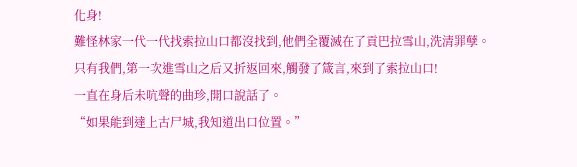化身!
難怪林家一代一代找索拉山口都沒找到,他們全覆滅在了貢巴拉雪山,洗清罪孽。
只有我們,第一次進雪山之后又折返回來,觸發了箴言,來到了索拉山口!
一直在身后未吭聲的曲珍,開口說話了。
“如果能到達上古尸城,我知道出口位置。”